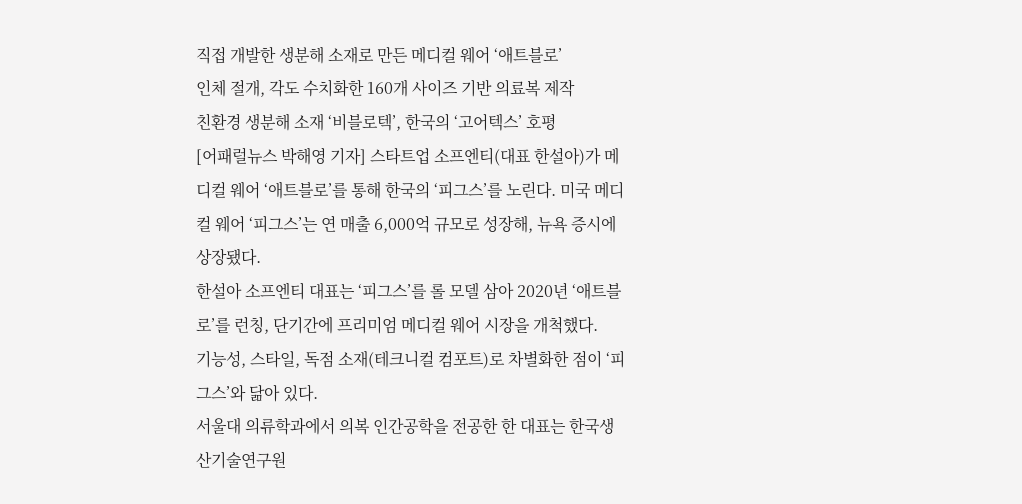직접 개발한 생분해 소재로 만든 메디컬 웨어 ‘애트블로’
인체 절개, 각도 수치화한 160개 사이즈 기반 의료복 제작
친환경 생분해 소재 ‘비블로텍’, 한국의 ‘고어텍스’ 호평
[어패럴뉴스 박해영 기자] 스타트업 소프엔티(대표 한설아)가 메디컬 웨어 ‘애트블로’를 통해 한국의 ‘피그스’를 노린다. 미국 메디컬 웨어 ‘피그스’는 연 매출 6,000억 규모로 성장해, 뉴욕 증시에 상장됐다.
한설아 소프엔티 대표는 ‘피그스’를 롤 모델 삼아 2020년 ‘애트블로’를 런칭, 단기간에 프리미엄 메디컬 웨어 시장을 개척했다.
기능성, 스타일, 독점 소재(테크니컬 컴포트)로 차별화한 점이 ‘피그스’와 닮아 있다.
서울대 의류학과에서 의복 인간공학을 전공한 한 대표는 한국생산기술연구원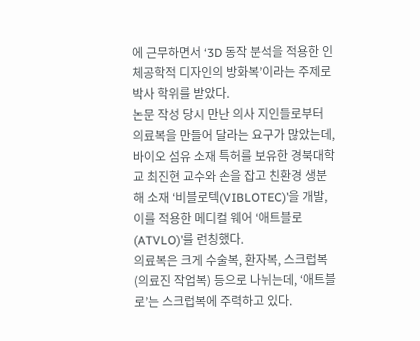에 근무하면서 ‘3D 동작 분석을 적용한 인체공학적 디자인의 방화복’이라는 주제로 박사 학위를 받았다.
논문 작성 당시 만난 의사 지인들로부터 의료복을 만들어 달라는 요구가 많았는데, 바이오 섬유 소재 특허를 보유한 경북대학교 최진현 교수와 손을 잡고 친환경 생분해 소재 ‘비블로텍(VIBLOTEC)’을 개발, 이를 적용한 메디컬 웨어 ‘애트블로(ATVLO)’를 런칭했다.
의료복은 크게 수술복, 환자복, 스크럽복(의료진 작업복) 등으로 나뉘는데, ‘애트블로’는 스크럽복에 주력하고 있다.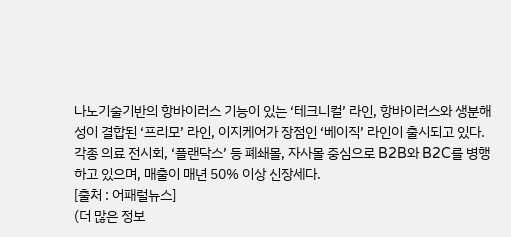나노기술기반의 항바이러스 기능이 있는 ‘테크니컬’ 라인, 항바이러스와 생분해성이 결합된 ‘프리모’ 라인, 이지케어가 장점인 ‘베이직’ 라인이 출시되고 있다.
각종 의료 전시회, ‘플랜닥스’ 등 폐쇄몰, 자사몰 중심으로 B2B와 B2C를 병행하고 있으며, 매출이 매년 50% 이상 신장세다.
[출처 : 어패럴뉴스]
(더 많은 정보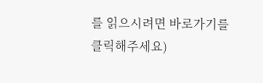를 읽으시려면 바로가기를 클릭해주세요)